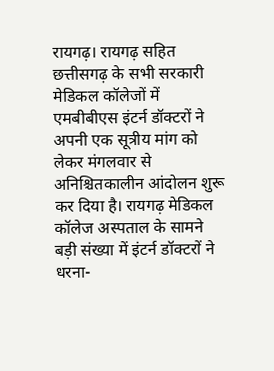रायगढ़। रायगढ़ सहित छत्तीसगढ़ के सभी सरकारी मेडिकल कॉलेजों में एमबीबीएस इंटर्न डॉक्टरों ने अपनी एक सूत्रीय मांग को लेकर मंगलवार से अनिश्चितकालीन आंदोलन शुरू कर दिया है। रायगढ़ मेडिकल कॉलेज अस्पताल के सामने बड़ी संख्या में इंटर्न डॉक्टरों ने धरना-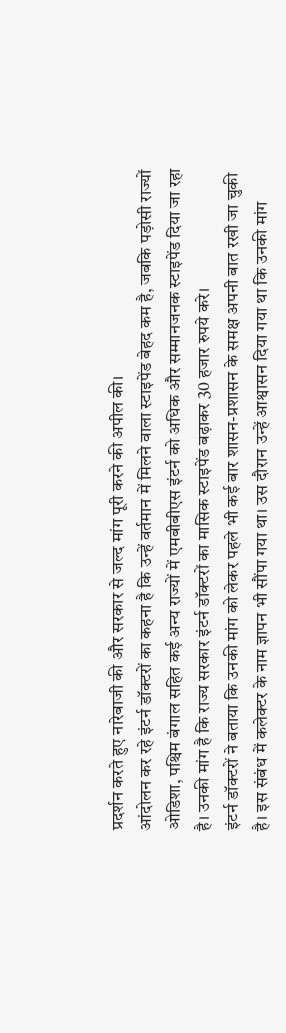प्रदर्शन करते हुए नारेबाजी की और सरकार से जल्द मांग पूरी करने की अपील की।
आंदोलन कर रहे इंटर्न डॉक्टरों का कहना है कि उन्हें वर्तमान में मिलने वाला स्टाइपेंड बेहद कम है, जबकि पड़ोसी राज्यों ओडिशा, पश्चिम बंगाल सहित कई अन्य राज्यों में एमबीबीएस इंटर्न को अधिक और सम्मानजनक स्टाइपेंड दिया जा रहा है। उनकी मांग है कि राज्य सरकार इंटर्न डॉक्टरों का मासिक स्टाइपेंड बढ़ाकर 30 हजार रुपये करे।
इंटर्न डॉक्टरों ने बताया कि उनकी मांग को लेकर पहले भी कई बार शासन-प्रशासन के समक्ष अपनी बात रखी जा चुकी है। इस संबंध में कलेक्टर के नाम ज्ञापन भी सौंपा गया था। उस दौरान उन्हें आश्वासन दिया गया था कि उनकी मांग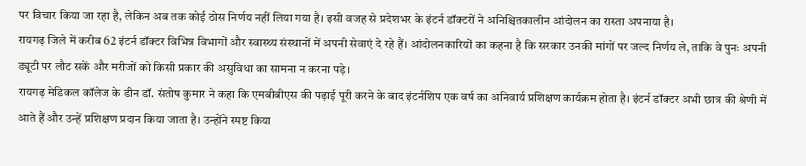पर विचार किया जा रहा है, लेकिन अब तक कोई ठोस निर्णय नहीं लिया गया है। इसी वजह से प्रदेशभर के इंटर्न डॉक्टरों ने अनिश्चितकालीन आंदोलन का रास्ता अपनाया है।
रायगढ़ जिले में करीब 62 इंटर्न डॉक्टर विभिन्न विभागों और स्वास्थ्य संस्थानों में अपनी सेवाएं दे रहे हैं। आंदोलनकारियों का कहना है कि सरकार उनकी मांगों पर जल्द निर्णय ले, ताकि वे पुनः अपनी ड्यूटी पर लौट सकें और मरीजों को किसी प्रकार की असुविधा का सामना न करना पड़े।
रायगढ़ मेडिकल कॉलेज के डीन डॉ. संतोष कुमार ने कहा कि एमबीबीएस की पढ़ाई पूरी करने के बाद इंटर्नशिप एक वर्ष का अनिवार्य प्रशिक्षण कार्यक्रम होता है। इंटर्न डॉक्टर अभी छात्र की श्रेणी में आते हैं और उन्हें प्रशिक्षण प्रदान किया जाता है। उन्होंने स्पष्ट किया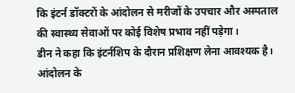कि इंटर्न डॉक्टरों के आंदोलन से मरीजों के उपचार और अस्पताल की स्वास्थ्य सेवाओं पर कोई विशेष प्रभाव नहीं पड़ेगा।
डीन ने कहा कि इंटर्नशिप के दौरान प्रशिक्षण लेना आवश्यक है। आंदोलन के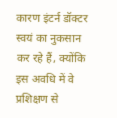कारण इंटर्न डॉक्टर स्वयं का नुकसान कर रहे हैं, क्योंकि इस अवधि में वे प्रशिक्षण से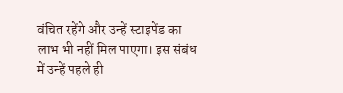वंचित रहेंगे और उन्हें स्टाइपेंड का लाभ भी नहीं मिल पाएगा। इस संबंध में उन्हें पहले ही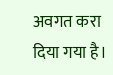अवगत करा दिया गया है।